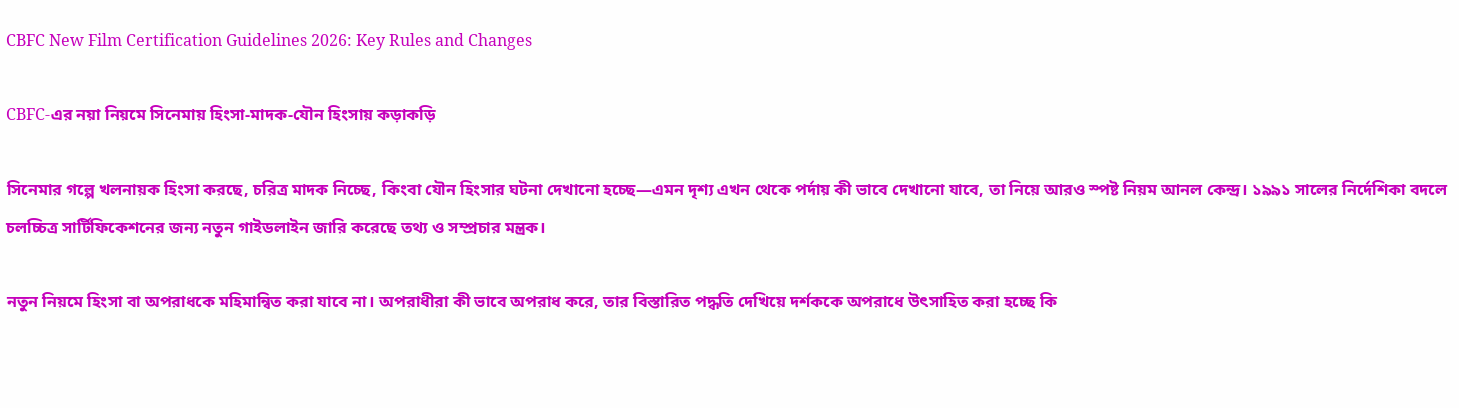CBFC New Film Certification Guidelines 2026: Key Rules and Changes

CBFC-এর নয়া নিয়মে সিনেমায় হিংসা-মাদক-যৌন হিংসায় কড়াকড়ি

সিনেমার গল্পে খলনায়ক হিংসা করছে, চরিত্র মাদক নিচ্ছে, কিংবা যৌন হিংসার ঘটনা দেখানো হচ্ছে—এমন দৃশ্য এখন থেকে পর্দায় কী ভাবে দেখানো যাবে, তা নিয়ে আরও স্পষ্ট নিয়ম আনল কেন্দ্র। ১৯৯১ সালের নির্দেশিকা বদলে চলচ্চিত্র সার্টিফিকেশনের জন্য নতুন গাইডলাইন জারি করেছে তথ্য ও সম্প্রচার মন্ত্রক।

নতুন নিয়মে হিংসা বা অপরাধকে মহিমান্বিত করা যাবে না। অপরাধীরা কী ভাবে অপরাধ করে, তার বিস্তারিত পদ্ধতি দেখিয়ে দর্শককে অপরাধে উৎসাহিত করা হচ্ছে কি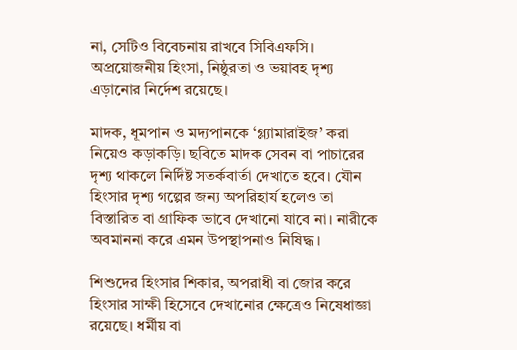না, সেটিও বিবেচনায় রাখবে সিবিএফসি। অপ্রয়োজনীয় হিংসা, নিষ্ঠুরতা ও ভয়াবহ দৃশ্য এড়ানোর নির্দেশ রয়েছে।

মাদক, ধূমপান ও মদ্যপানকে ‘গ্ল্যামারাইজ’ করা নিয়েও কড়াকড়ি। ছবিতে মাদক সেবন বা পাচারের দৃশ্য থাকলে নির্দিষ্ট সতর্কবার্তা দেখাতে হবে। যৌন হিংসার দৃশ্য গল্পের জন্য অপরিহার্য হলেও তা বিস্তারিত বা গ্রাফিক ভাবে দেখানো যাবে না। নারীকে অবমাননা করে এমন উপস্থাপনাও নিষিদ্ধ।

শিশুদের হিংসার শিকার, অপরাধী বা জোর করে হিংসার সাক্ষী হিসেবে দেখানোর ক্ষেত্রেও নিষেধাজ্ঞা রয়েছে। ধর্মীয় বা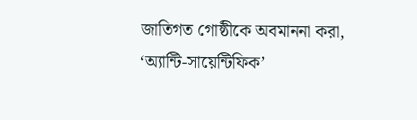জাতিগত গোষ্ঠীকে অবমাননা করা, ‘অ্যান্টি-সায়েন্টিফিক’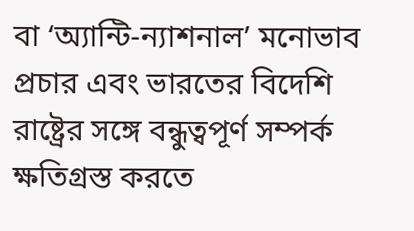বা ‘অ্যান্টি-ন্যাশনাল’ মনোভাব প্রচার এবং ভারতের বিদেশি রাষ্ট্রের সঙ্গে বন্ধুত্বপূর্ণ সম্পর্ক ক্ষতিগ্রস্ত করতে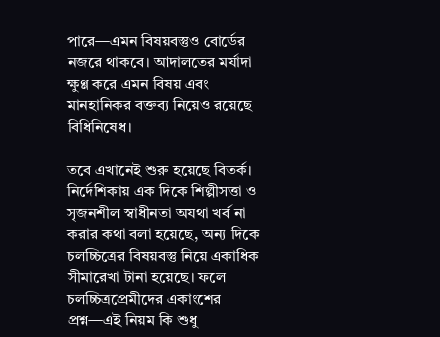পারে—এমন বিষয়বস্তুও বোর্ডের নজরে থাকবে। আদালতের মর্যাদা ক্ষুণ্ণ করে এমন বিষয় এবং মানহানিকর বক্তব্য নিয়েও রয়েছে বিধিনিষেধ।

তবে এখানেই শুরু হয়েছে বিতর্ক। নির্দেশিকায় এক দিকে শিল্পীসত্তা ও সৃজনশীল স্বাধীনতা অযথা খর্ব না করার কথা বলা হয়েছে, অন্য দিকে চলচ্চিত্রের বিষয়বস্তু নিয়ে একাধিক সীমারেখা টানা হয়েছে। ফলে চলচ্চিত্রপ্রেমীদের একাংশের প্রশ্ন—এই নিয়ম কি শুধু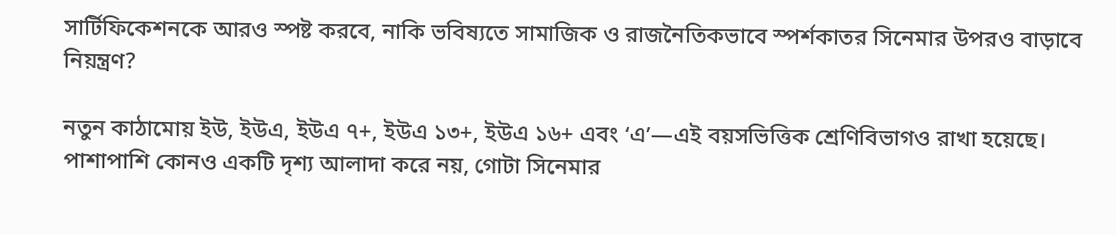সার্টিফিকেশনকে আরও স্পষ্ট করবে, নাকি ভবিষ্যতে সামাজিক ও রাজনৈতিকভাবে স্পর্শকাতর সিনেমার উপরও বাড়াবে নিয়ন্ত্রণ?

নতুন কাঠামোয় ইউ, ইউএ, ইউএ ৭+, ইউএ ১৩+, ইউএ ১৬+ এবং ‘এ’—এই বয়সভিত্তিক শ্রেণিবিভাগও রাখা হয়েছে। পাশাপাশি কোনও একটি দৃশ্য আলাদা করে নয়, গোটা সিনেমার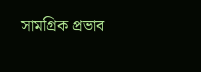সামগ্রিক প্রভাব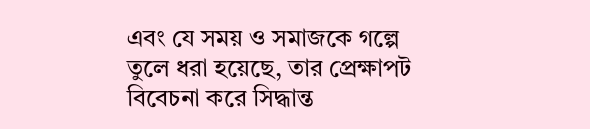এবং যে সময় ও সমাজকে গল্পে তুলে ধরা হয়েছে, তার প্রেক্ষাপট বিবেচনা করে সিদ্ধান্ত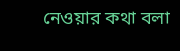নেওয়ার কথা বলা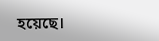হয়েছে।